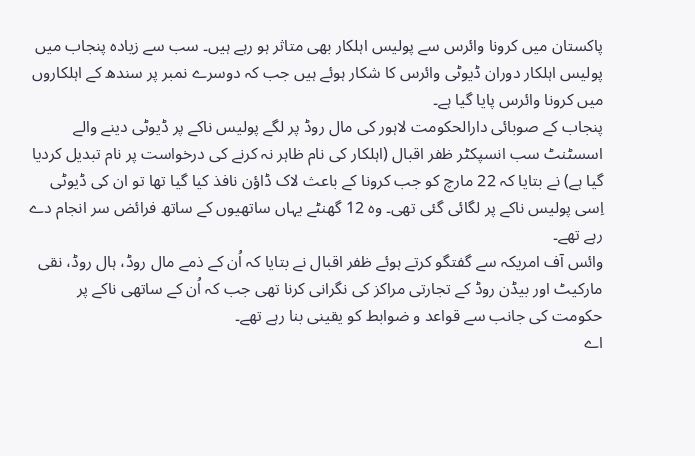پاکستان میں کرونا وائرس سے پولیس اہلکار بھی متاثر ہو رہے ہیں۔ سب سے زیادہ پنجاب میں پولیس اہلکار دوران ڈیوٹی وائرس کا شکار ہوئے ہیں جب کہ دوسرے نمبر پر سندھ کے اہلکاروں میں کرونا وائرس پایا گیا ہے۔
پنجاب کے صوبائی دارالحکومت لاہور کی مال روڈ پر لگے پولیس ناکے پر ڈیوٹی دینے والے اسسٹنٹ سب انسپکٹر ظفر اقبال (اہلکار کی نام ظاہر نہ کرنے کی درخواست پر نام تبدیل کردیا گیا ہے) نے بتایا کہ 22 مارچ کو جب کرونا کے باعث لاک ڈاؤن نافذ کیا گیا تھا تو ان کی ڈیوٹی اِسی پولیس ناکے پر لگائی گئی تھی۔ وہ 12 گھنٹے یہاں ساتھیوں کے ساتھ فرائض سر انجام دے رہے تھے۔
وائس آف امریکہ سے گفتگو کرتے ہوئے ظفر اقبال نے بتایا کہ اُن کے ذمے مال روڈ، ہال روڈ، نقی مارکیٹ اور بیڈن روڈ کے تجارتی مراکز کی نگرانی کرنا تھی جب کہ اُن کے ساتھی ناکے پر حکومت کی جانب سے قواعد و ضوابط کو یقینی بنا رہے تھے۔
اے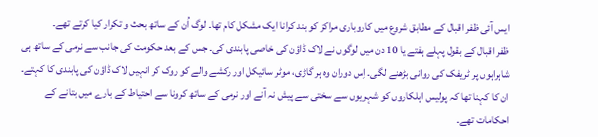ایس آئی ظفر اقبال کے مطابق شروع میں کاروباری مراکز کو بند کرانا ایک مشکل کام تھا۔ لوگ اُن کے ساتھ بحث و تکرار کیا کرتے تھے۔
ظفر اقبال کے بقول پہلے ہفتے یا 10 دن میں لوگوں نے لاک ڈاؤن کی خاصی پابندی کی۔ جس کے بعد حکومت کی جانب سے نرمی کے ساتھ ہی شاہراہوں پر ٹریفک کی روانی بڑھنے لگی۔ اِس دوران وہ ہر گاڑی، موٹر سائیکل اور رکشے والے کو روک کر انہیں لاک ڈاؤن کی پابندی کا کہتے۔
ان کا کہنا تھا کہ پولیس اہلکاروں کو شہریوں سے سختی سے پیش نہ آنے اور نرمی کے ساتھ کرونا سے احتیاط کے بارے میں بتانے کے احکامات تھے۔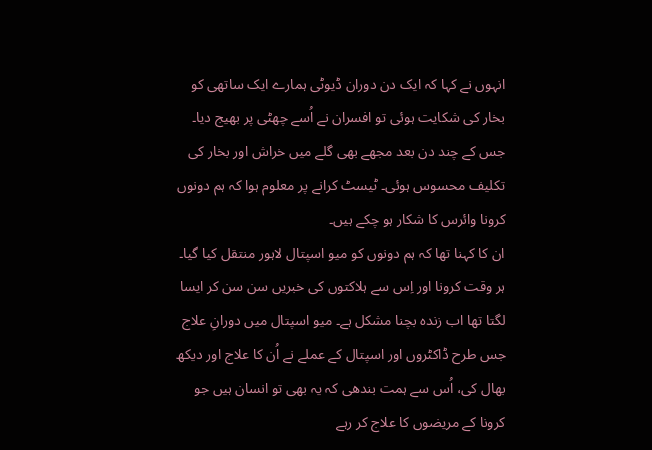انہوں نے کہا کہ ایک دن دوران ڈیوٹی ہمارے ایک ساتھی کو بخار کی شکایت ہوئی تو افسران نے اُسے چھٹی پر بھیج دیا۔ جس کے چند دن بعد مجھے بھی گلے میں خراش اور بخار کی تکلیف محسوس ہوئی۔ ٹیسٹ کرانے پر معلوم ہوا کہ ہم دونوں کرونا وائرس کا شکار ہو چکے ہیں۔
ان کا کہنا تھا کہ ہم دونوں کو میو اسپتال لاہور منتقل کیا گیا۔ ہر وقت کرونا اور اِس سے ہلاکتوں کی خبریں سن سن کر ایسا لگتا تھا اب زندہ بچنا مشکل ہے۔ میو اسپتال میں دورانِ علاج جس طرح ڈاکٹروں اور اسپتال کے عملے نے اُن کا علاج اور دیکھ بھال کی، اُس سے ہمت بندھی کہ یہ بھی تو انسان ہیں جو کرونا کے مریضوں کا علاج کر رہے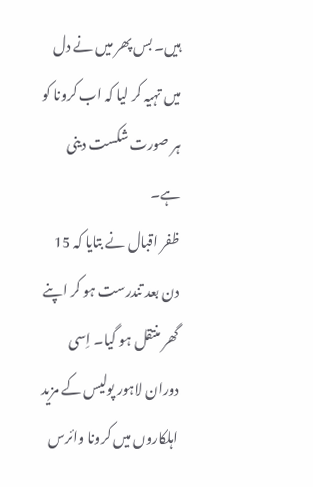ہیں۔ بس پھر میں نے دل میں تہیہ کر لیا کہ اب کرونا کو ہر صورت شکست دینی ہے۔
ظفر اقبال نے بتایا کہ 15 دن بعد تندرست ہو کر اپنے گھر منتقل ہو گیا۔ اِسی دوران لاہور پولیس کے مزید اہلکاروں میں کرونا وائرس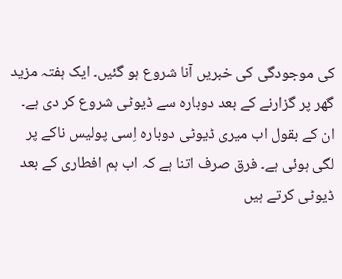کی موجودگی کی خبریں آنا شروع ہو گئیں۔ ایک ہفتہ مزید گھر پر گزارنے کے بعد دوبارہ سے ڈیوٹی شروع کر دی ہے۔
ان کے بقول اب میری ڈیوٹی دوبارہ اِسی پولیس ناکے پر لگی ہوئی ہے۔ فرق صرف اتنا ہے کہ اب ہم افطاری کے بعد ڈیوٹی کرتے ہیں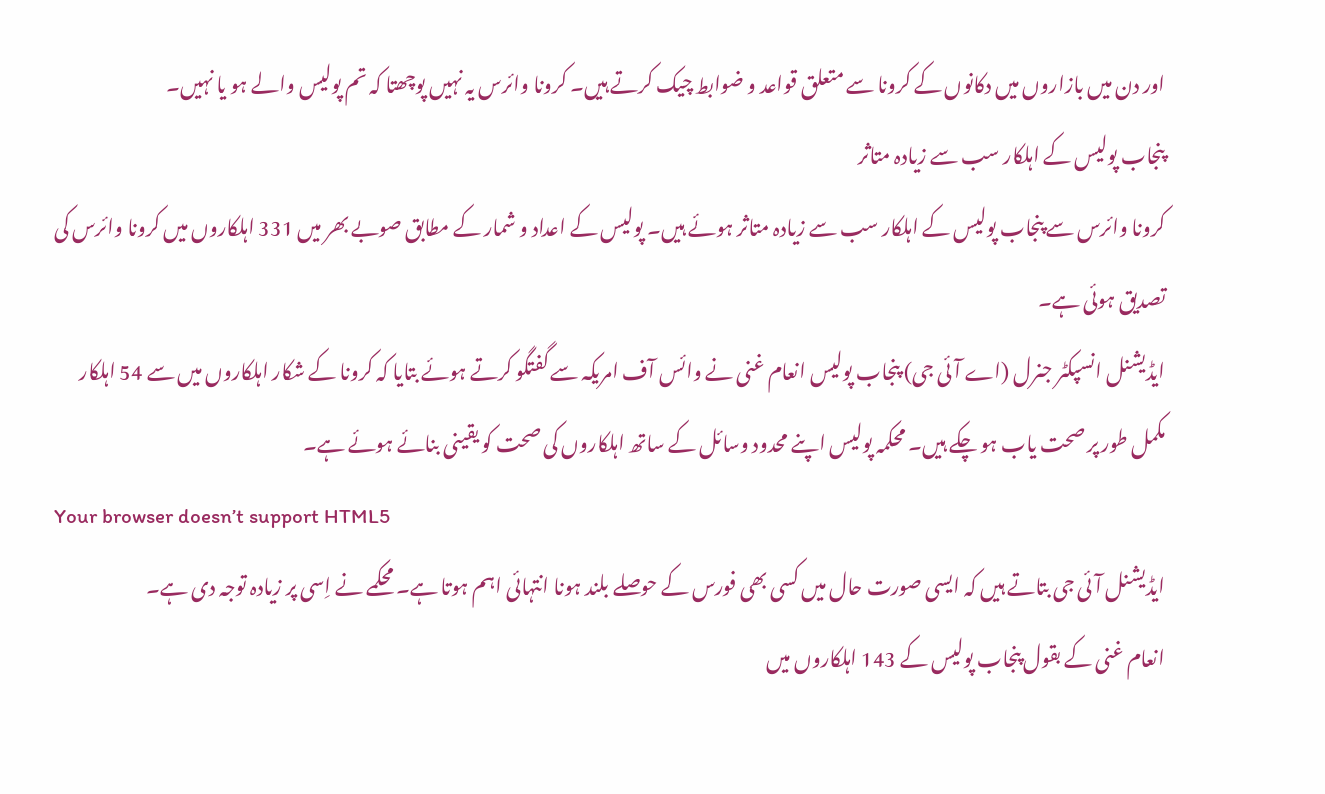اور دن میں بازاروں میں دکانوں کے کرونا سے متعلق قواعد و ضوابط چیک کرتے ہیں۔ کرونا وائرس یہ نہیں پوچھتا کہ تم پولیس والے ہو یا نہیں۔
پنجاب پولیس کے اہلکار سب سے زیادہ متاثر
کرونا وائرس سے پنجاب پولیس کے اہلکار سب سے زیادہ متاثر ہوئے ہیں۔ پولیس کے اعداد و شمار کے مطابق صوبے بھر میں 331 اہلکاروں میں کرونا وائرس کی تصدیق ہوئی ہے۔
ایڈیشنل انسپکٹر جنرل (اے آئی جی) پنجاب پولیس انعام غنی نے وائس آف امریکہ سے گفتگو کرتے ہوئے بتایا کہ کرونا کے شکار اہلکاروں میں سے 54 اہلکار مکمل طور پر صحت یاب ہو چکے ہیں۔ محکمہ پولیس اپنے محدود وسائل کے ساتھ اہلکاروں کی صحت کو یقینی بنائے ہوئے ہے۔
Your browser doesn’t support HTML5
ایڈیشنل آئی جی بتاتے ہیں کہ ایسی صورت حال میں کسی بھی فورس کے حوصلے بلند ہونا انتہائی اہم ہوتا ہے۔ محکمے نے اِسی پر زیادہ توجہ دی ہے۔
انعام غنی کے بقول پنجاب پولیس کے 143 اہلکاروں میں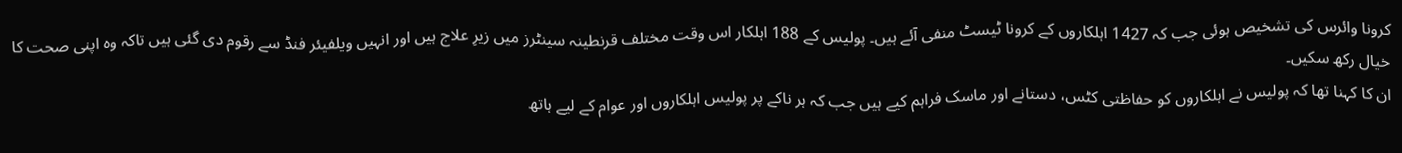کرونا وائرس کی تشخیص ہوئی جب کہ 1427 اہلکاروں کے کرونا ٹیسٹ منفی آئے ہیں۔ پولیس کے 188 اہلکار اس وقت مختلف قرنطینہ سینٹرز میں زیرِ علاج ہیں اور انہیں ویلفیئر فنڈ سے رقوم دی گئی ہیں تاکہ وہ اپنی صحت کا خیال رکھ سکیں۔
ان کا کہنا تھا کہ پولیس نے اہلکاروں کو حفاظتی کٹس، دستانے اور ماسک فراہم کیے ہیں جب کہ ہر ناکے پر پولیس اہلکاروں اور عوام کے لیے ہاتھ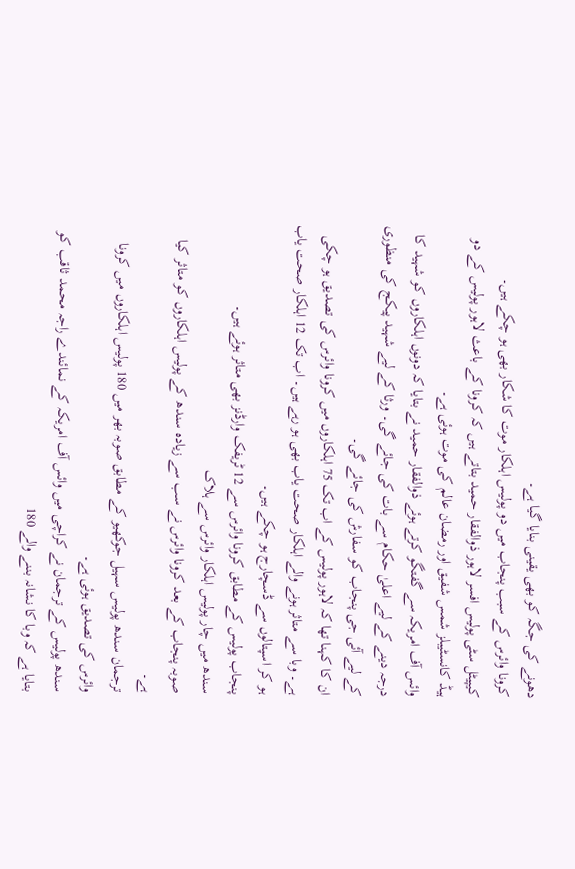دھونے کی جگہ کو بھی یقینی بنایا گیا ہے۔
کرونا وائرس کے سبب پنجاب میں دو پولیس اہلکار موت کا شکار بھی ہو چکے ہیں۔
کیپیٹل سٹی پولیس افسر لاہور ذوالفقار حمید بتاتے ہیں کہ کرونا کے باعث لاہور پولیس کے دو ہیڈ کانسٹیبلز شمس شفیق اور رمضان عالم کی موت ہوئی ہے۔
وائس آف امریکہ سے گفتگو کرتے ہوئے ذوالفقار حمید نے بتایا کہ دونوں اہلکاروں کو شہید کا درجہ دینے کے لیے اعلیٰ حکام سے بات کی جائے گی۔ ورثا کے لیے شہید پیکج کی منظوری کے لیے آئی جی پنجاب کو سفارش کی جائے گی۔
ان کا کہنا تھا کہ لاہور پولیس کے اب تک 75 اہلکاروں میں کرونا وائرس کی تصدیق ہو چکی ہے۔ وبا سے متاثر ہونے والے اہلکار صحت یاب بھی ہو رہے ہیں۔ اب تک 12 اہلکار صحت یاب ہو کر اسپتالوں سے ڈسچارج ہو چکے ہیں۔
پنجاب پولیس کے مطابق کرونا وائرس سے 12 ٹریفک وارڈنز بھی متاثر ہوئے ہیں۔
سندھ میں چار پولیس اہلکار وائرس سے ہلاک
صوبہ پنجاب کے بعد کرونا وائرس نے سب سے زیادہ سندھ کے پولیس اہلکاروں کو متاثر کیا ہے۔
ترجمان سندھ پولیس سہیل جوکھیو کے مطابق صوبہ بھر میں 180 پولیس اہلکاروں میں کرونا وائرس کی تصدیق ہوئی ہے۔
سندھ پولیس کے ترجمان نے کراچی میں وائس آف امریکہ کے نمائندے راجہ محمد ثاقب کو بتایا ہے کہ وبا کا نشانہ بننے والے 180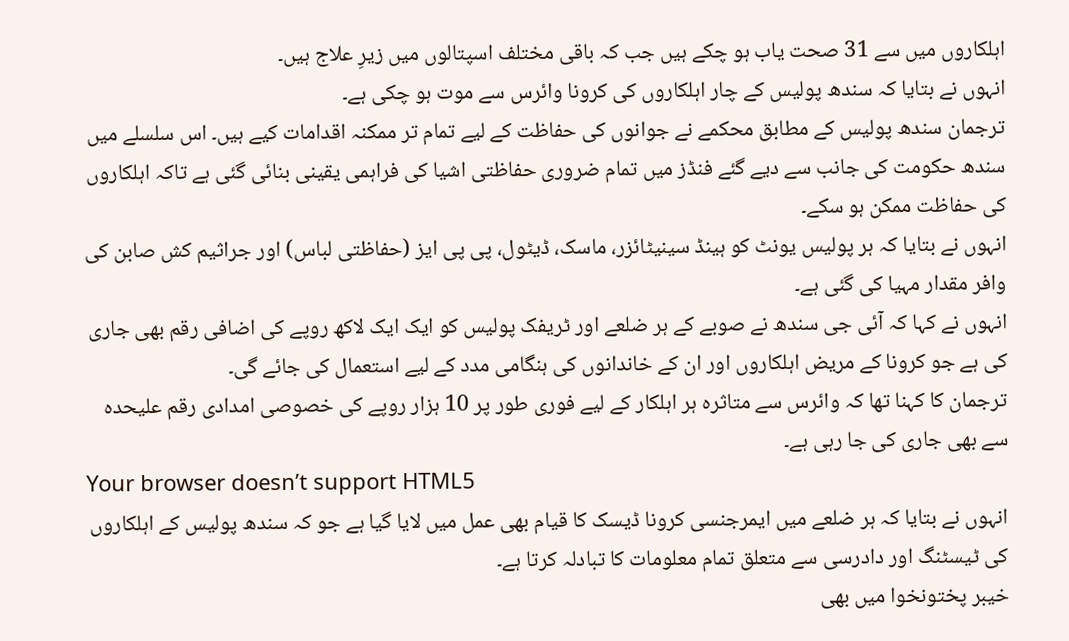اہلکاروں میں سے 31 صحت یاب ہو چکے ہیں جب کہ باقی مختلف اسپتالوں میں زیرِ علاج ہیں۔
انہوں نے بتایا کہ سندھ پولیس کے چار اہلکاروں کی کرونا وائرس سے موت ہو چکی ہے۔
ترجمان سندھ پولیس کے مطابق محکمے نے جوانوں کی حفاظت کے لیے تمام تر ممکنہ اقدامات کیے ہیں۔ اس سلسلے میں سندھ حکومت کی جانب سے دیے گئے فنڈز میں تمام ضروری حفاظتی اشیا کی فراہمی یقینی بنائی گئی ہے تاکہ اہلکاروں کی حفاظت ممکن ہو سکے۔
انہوں نے بتایا کہ ہر پولیس یونٹ کو ہینڈ سینیٹائزر، ماسک، ڈیٹول، پی پی ایز (حفاظتی لباس) اور جراثیم کش صابن کی وافر مقدار مہیا کی گئی ہے۔
انہوں نے کہا کہ آئی جی سندھ نے صوبے کے ہر ضلعے اور ٹریفک پولیس کو ایک ایک لاکھ روپے کی اضافی رقم بھی جاری کی ہے جو کرونا کے مریض اہلکاروں اور ان کے خاندانوں کی ہنگامی مدد کے لیے استعمال کی جائے گی۔
ترجمان کا کہنا تھا کہ وائرس سے متاثرہ ہر اہلکار کے لیے فوری طور پر 10 ہزار روپے کی خصوصی امدادی رقم علیحدہ سے بھی جاری کی جا رہی ہے۔
Your browser doesn’t support HTML5
انہوں نے بتایا کہ ہر ضلعے میں ایمرجنسی کرونا ڈیسک کا قیام بھی عمل میں لایا گیا ہے جو کہ سندھ پولیس کے اہلکاروں کی ٹیسٹنگ اور دادرسی سے متعلق تمام معلومات کا تبادلہ کرتا ہے۔
خیبر پختونخوا میں بھی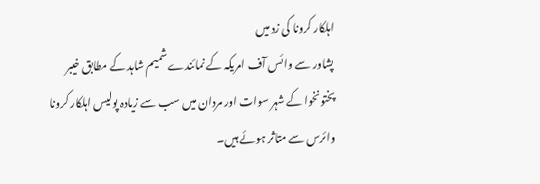اہلکار کرونا کی زد میں
پشاور سے وائس آف امریکہ کے نمائندے شمیم شاہد کے مطابق خیبر پختونخوا کے شہر سوات اور مردان میں سب سے زیادہ پولیس اہلکار کرونا وائرس سے متاثر ہوئے ہیں۔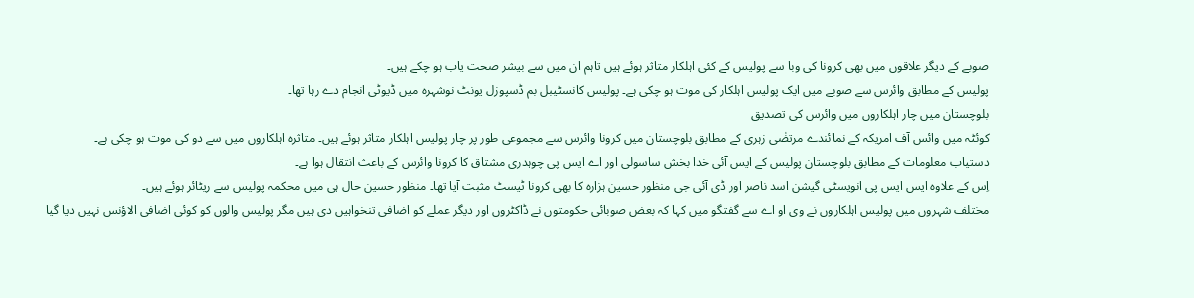صوبے کے دیگر علاقوں میں بھی کرونا کی وبا سے پولیس کے کئی اہلکار متاثر ہوئے ہیں تاہم ان میں سے بیشر صحت یاب ہو چکے ہیں۔
پولیس کے مطابق وائرس سے صوبے میں ایک پولیس اہلکار کی موت ہو چکی ہے۔ پولیس کانسٹیبل بم ڈسپوزل یونٹ نوشہرہ میں ڈیوٹی انجام دے رہا تھا۔
بلوچستان میں چار اہلکاروں میں وائرس کی تصدیق
کوئٹہ میں وائس آف امریکہ کے نمائندے مرتضٰی زہری کے مطابق بلوچستان میں کرونا وائرس سے مجموعی طور پر چار پولیس اہلکار متاثر ہوئے ہیں۔ متاثرہ اہلکاروں میں سے دو کی موت ہو چکی ہے۔
دستیاب معلومات کے مطابق بلوچستان پولیس کے ایس آئی خدا بخش ساسولی اور اے ایس پی چوہدری مشتاق کا کرونا وائرس کے باعث انتقال ہوا ہے۔
اِس کے علاوہ ایس ایس پی انویسٹی گیشن اسد ناصر اور ڈی آئی جی منظور حسین ہزارہ کا بھی کرونا ٹیسٹ مثبت آیا تھا۔ منظور حسین حال ہی میں محکمہ پولیس سے ریٹائر ہوئے ہیں۔
مختلف شہروں میں پولیس اہلکاروں نے وی او اے سے گفتگو میں کہا کہ بعض صوبائی حکومتوں نے ڈاکٹروں اور دیگر عملے کو اضافی تنخواہیں دی ہیں مگر پولیس والوں کو کوئی اضافی الاؤنس نہیں دیا گیا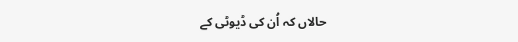حالاں کہ اُن کی ڈیوٹی کے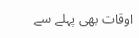اوقات بھی پہلے سے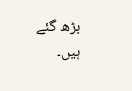بڑھ گئے ہیں۔